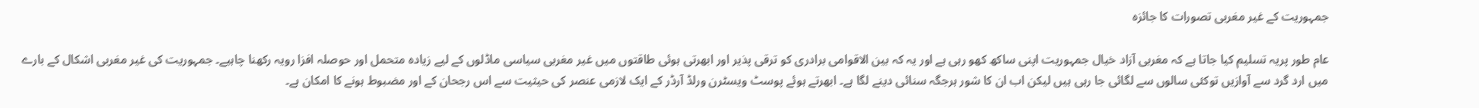جمہوریت کے غیر مغربی تصورات کا جائزہ

عام طور پریہ تسلیم کیا جاتا ہے کہ مغربی آزاد خیال جمہوریت اپنی ساکھ کھو رہی ہے اور یہ کہ بین الاقوامی برادری کو ترقی پذیر اور ابھرتی ہوئی طاقتوں میں غیر مغربی سیاسی ماڈلوں کے لیے زیادہ متحمل اور حوصلہ افزا رویہ رکھنا چاہیے۔ جمہوریت کی غیر مغربی اشکال کے بارے میں ارد گرد سے آوازیں توکئی سالوں سے لگائی جا رہی ہیں لیکن اب ان کا شور ہرجگہ سنائی دینے لگا ہے۔ ابھرتے ہوئے پوسٹ ویسٹرن ورلڈ آرڈر کے ایک لازمی عنصر کی حیثیت سے اس رجحان کے اور مضبوط ہونے کا امکان ہے۔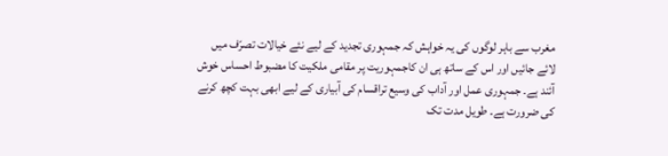مغرب سے باہر لوگوں کی یہ خواہش کہ جمہوری تجدید کے لیے نئے خیالات تصرّف میں لائے جائیں اور اس کے ساتھ ہی ان کاجمہوریت پر مقامی ملکیت کا مضبوط احساس خوش آئند ہے۔ جمہوری عمل اور آداب کی وسیع تراقسام کی آبیاری کے لیے ابھی بہت کچھ کرنے کی ضرورت ہے۔ طویل مدت تک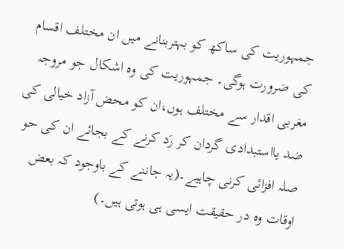جمہوریت کی ساکھ کو بہتربنانے میں ان مختلف اقسام کی ضرورت ہوگی۔ جمہوریت کی وہ اشکال جو مروجہ مغربی اقدار سے مختلف ہوں،ان کو محض آزاد خیالی کی ضد یااستبدادی گردان کر رَد کرنے کے بجائے ان کی حو صلہ افزائی کرنی چاہیے۔(یہ جاننے کے باوجود کہ بعض اوقات وہ در حقیقت ایسی ہی ہوتی ہیں۔)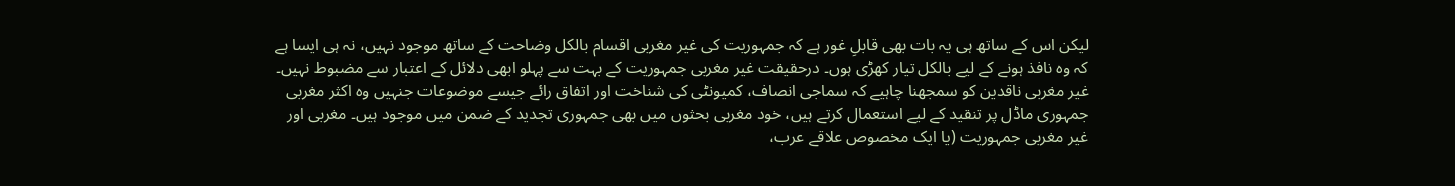لیکن اس کے ساتھ ہی یہ بات بھی قابلِ غور ہے کہ جمہوریت کی غیر مغربی اقسام بالکل وضاحت کے ساتھ موجود نہیں، نہ ہی ایسا ہے کہ وہ نافذ ہونے کے لیے بالکل تیار کھڑی ہوں۔ درحقیقت غیر مغربی جمہوریت کے بہت سے پہلو ابھی دلائل کے اعتبار سے مضبوط نہیں۔ غیر مغربی ناقدین کو سمجھنا چاہیے کہ سماجی انصاف، کمیونٹی کی شناخت اور اتفاق رائے جیسے موضوعات جنہیں وہ اکثر مغربی جمہوری ماڈل پر تنقید کے لیے استعمال کرتے ہیں، خود مغربی بحثوں میں بھی جمہوری تجدید کے ضمن میں موجود ہیں۔ مغربی اور غیر مغربی جمہوریت (یا ایک مخصوص علاقے عرب،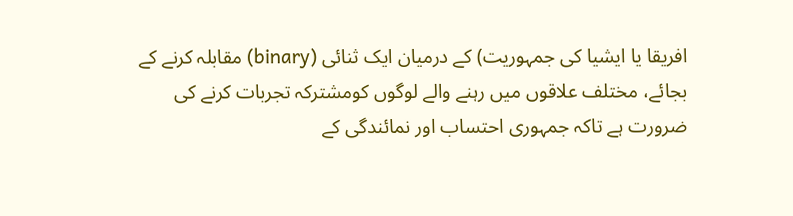افریقا یا ایشیا کی جمہوریت) کے درمیان ایک ثنائی (binary) مقابلہ کرنے کے بجائے، مختلف علاقوں میں رہنے والے لوگوں کومشترکہ تجربات کرنے کی ضرورت ہے تاکہ جمہوری احتساب اور نمائندگی کے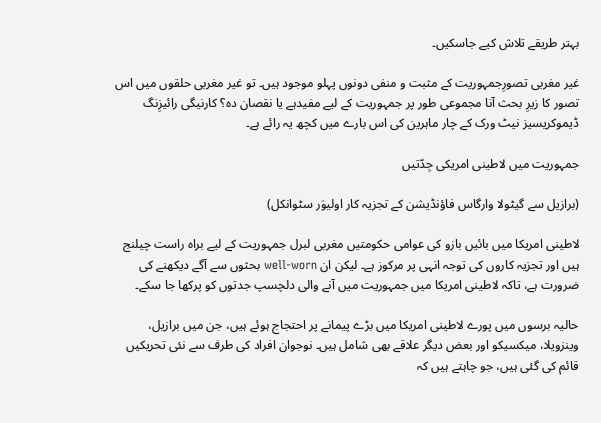بہتر طریقے تلاش کیے جاسکیں۔

غیر مغربی تصورِجمہوریت کے مثبت و منفی دونوں پہلو موجود ہیں۔ تو غیر مغربی حلقوں میں اس تصور کا زیرِ بحث آنا مجموعی طور پر جمہوریت کے لیے مفیدہے یا نقصان دہ؟ کارنیگی رائیزِنگ ڈیموکریسیز نیٹ ورک کے چار ماہرین کی اس بارے میں کچھ یہ رائے ہے۔

جمہوریت میں لاطینی امریکی جِدّتیں

(برازیل سے گیٹولا وارگاس فاؤنڈیشن کے تجزیہ کار اولیوَر سٹوانکل)

لاطینی امریکا میں بائیں بازو کی عوامی حکومتیں مغربی لبرل جمہوریت کے لیے براہ راست چیلنج ہیں اور تجزیہ کاروں کی توجہ انہی پر مرکوز ہے۔ لیکن ان well-worn بحثوں سے آگے دیکھنے کی ضرورت ہے، تاکہ لاطینی امریکا میں جمہوریت میں آنے والی دلچسپ جدتوں کو پرکھا جا سکے۔

حالیہ برسوں میں پورے لاطینی امریکا میں بڑے پیمانے پر احتجاج ہوئے ہیں، جن میں برازیل، وینزویلا، میکسیکو اور بعض دیگر علاقے بھی شامل ہیں۔ نوجوان افراد کی طرف سے نئی تحریکیں قائم کی گئی ہیں، جو چاہتے ہیں کہ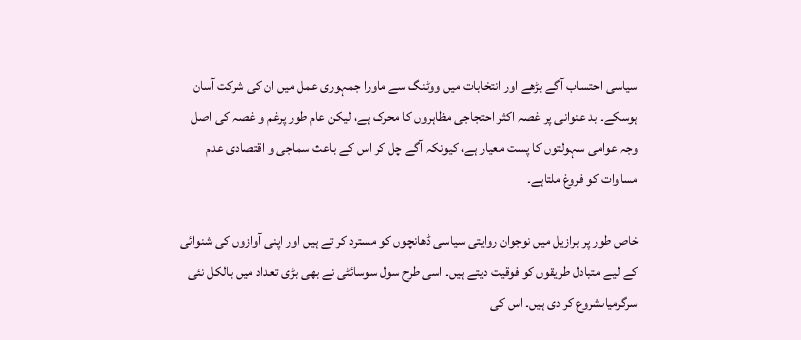سیاسی احتساب آگے بڑھے اور انتخابات میں ووٹنگ سے ماورا جمہوری عمل میں ان کی شرکت آسان ہوسکے۔ بد عنوانی پر غصہ اکثر احتجاجی مظاہروں کا محرک ہے، لیکن عام طور پرغم و غصہ کی اصل وجہ عوامی سہولتوں کا پست معیار ہے، کیونکہ آگے چل کر اس کے باعث سماجی و اقتصادی عدم مساوات کو فروغ ملتاہے۔

خاص طور پر برازیل میں نوجوان روایتی سیاسی ڈھانچوں کو مسترد کر تے ہیں اور اپنی آوازوں کی شنوائی کے لیے متبادل طریقوں کو فوقیت دیتے ہیں۔ اسی طرح سول سوسائٹی نے بھی بڑی تعداد میں بالکل نئی سرگرمیاںشروع کر دی ہیں۔ اس کی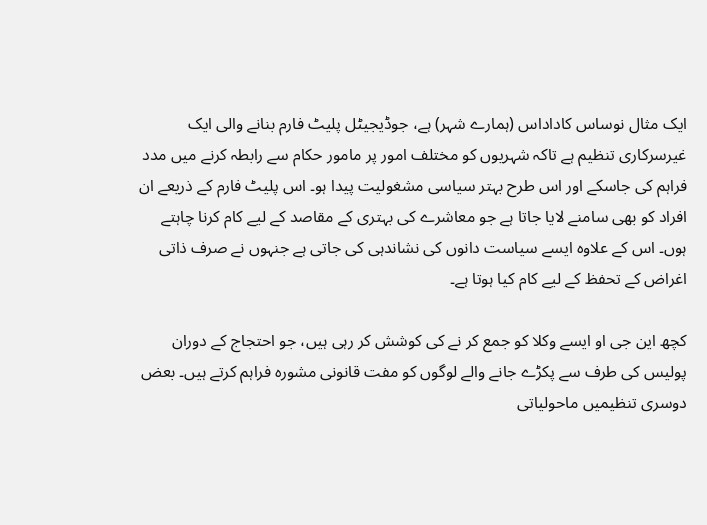ایک مثال نوساس کاداداس (ہمارے شہر) ہے، جوڈیجیٹل پلیٹ فارم بنانے والی ایک غیرسرکاری تنظیم ہے تاکہ شہریوں کو مختلف امور پر مامور حکام سے رابطہ کرنے میں مدد فراہم کی جاسکے اور اس طرح بہتر سیاسی مشغولیت پیدا ہو۔ اس پلیٹ فارم کے ذریعے ان افراد کو بھی سامنے لایا جاتا ہے جو معاشرے کی بہتری کے مقاصد کے لیے کام کرنا چاہتے ہوں۔ اس کے علاوہ ایسے سیاست دانوں کی نشاندہی کی جاتی ہے جنہوں نے صرف ذاتی اغراض کے تحفظ کے لیے کام کیا ہوتا ہے۔

کچھ این جی او ایسے وکلا کو جمع کر نے کی کوشش کر رہی ہیں، جو احتجاج کے دوران پولیس کی طرف سے پکڑے جانے والے لوگوں کو مفت قانونی مشورہ فراہم کرتے ہیں۔ بعض دوسری تنظیمیں ماحولیاتی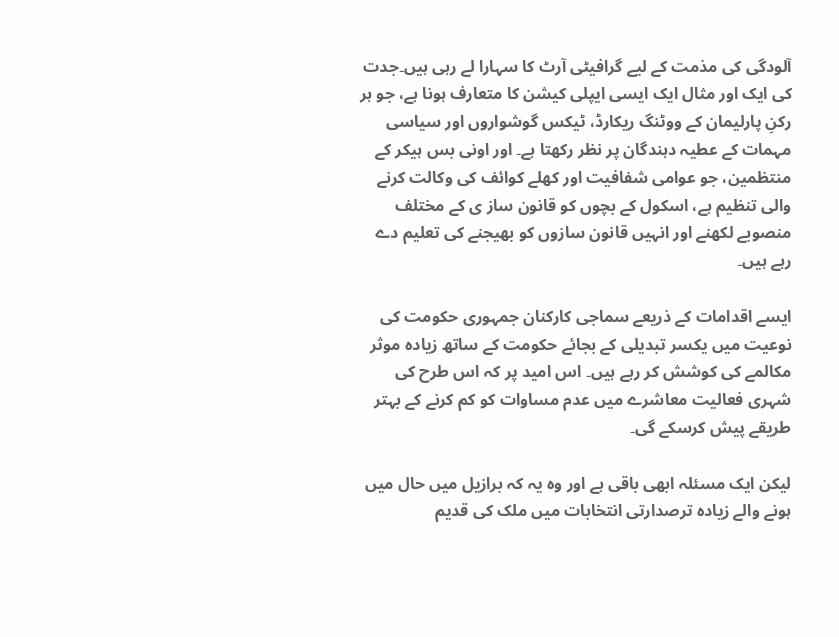آلودگی کی مذمت کے لیے گرافیٹی آرٹ کا سہارا لے رہی ہیں۔جدت کی ایک اور مثال ایک ایسی ایپلی کیشن کا متعارف ہونا ہے، جو ہر رکنِ پارلیمان کے ووٹنگ ریکارڈ، ٹیکس گوشواروں اور سیاسی مہمات کے عطیہ دہندگان پر نظر رکھتا ہے۔ اور اونی بس ہیکر کے منتظمین، جو عوامی شفافیت اور کھلے کوائف کی وکالت کرنے والی تنظیم ہے، اسکول کے بچوں کو قانون ساز ی کے مختلف منصوبے لکھنے اور انہیں قانون سازوں کو بھیجنے کی تعلیم دے رہے ہیں۔

ایسے اقدامات کے ذریعے سماجی کارکنان جمہوری حکومت کی نوعیت میں یکسر تبدیلی کے بجائے حکومت کے ساتھ زیادہ موثر مکالمے کی کوشش کر رہے ہیں۔ اس امید پر کہ اس طرح کی شہری فعالیت معاشرے میں عدم مساوات کو کم کرنے کے بہتر طریقے پیش کرسکے گی۔

لیکن ایک مسئلہ ابھی باقی ہے اور وہ یہ کہ برازیل میں حال میں ہونے والے زیادہ ترصدارتی انتخابات میں ملک کی قدیم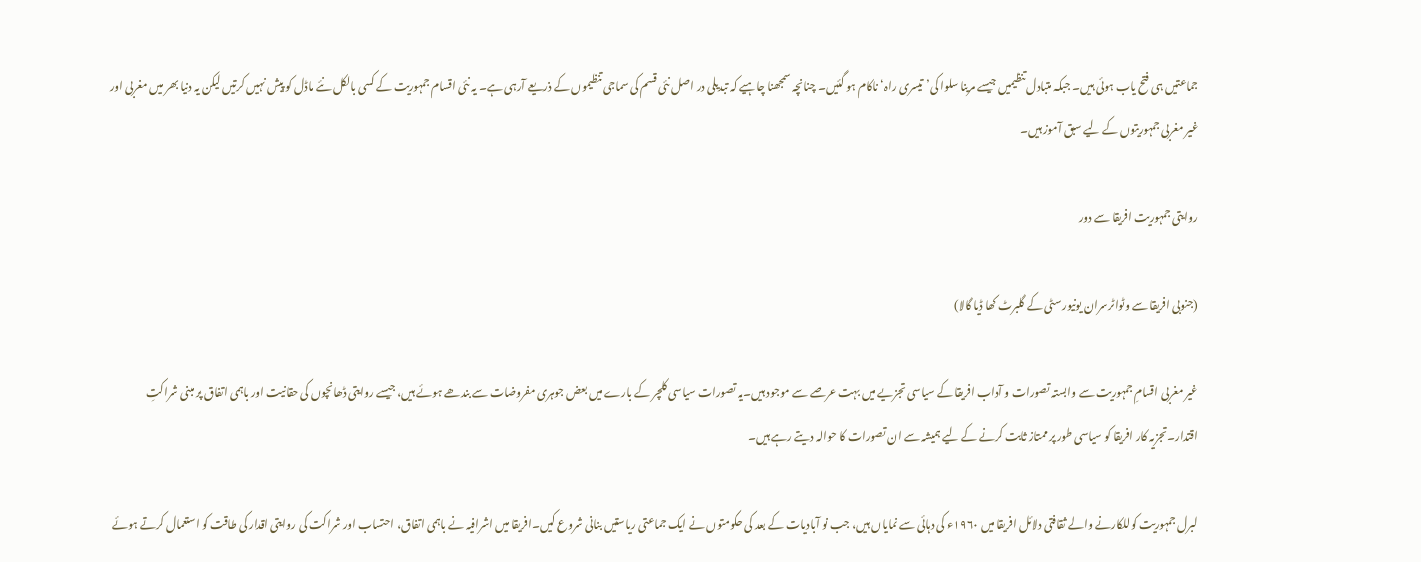جماعتیں ہی فتح یاب ہوئی ہیں۔ جبکہ متبادل تنظیمیں جیسے مرینا سلوا کی’تیسری راہ‘ ناکام ہو گئیں۔ چنانچہ سمجھنا چاہیے کہ تبدیلی در اصل نئی قسم کی سماجی تنظیموں کے ذریعے آرہی ہے۔ یہ نئی اقسام جمہوریت کے کسی بالکل نئے ماڈل کو پیش نہیں کرتیں لیکن یہ دنیا بھر میں مغربی اور غیر مغربی جمہوریتوں کے لیے سبق آموز ہیں۔

روایتی جمہوریت افریقا سے دور

(جنوبی افریقا سے وٹواٹرسران یونیورسٹی کے گلبرٹ کھا ڈیا گالا)

غیر مغربی اقسامِ جمہوریت سے وابستہ تصورات و آداب افریقا کے سیاسی تجزیے میں بہت عرصے سے موجود ہیں۔یہ تصورات سیاسی کلچر کے بارے میں بعض جوہری مفروضات سے بندھے ہوئے ہیں، جیسے روایتی ڈھانچوں کی حقانیت اور باہمی اتفاق پر مبنی شراکتِ اقتدار۔تجزیہ کار افریقا کو سیاسی طور پر ممتاز ثابت کرنے کے لیے ہمیشہ سے ان تصورات کا حوالہ دیتے رہے ہیں۔

لبرل جمہوریت کوللکارنے والے ثقافتی دلائل افریقا میں ۱۹۶۰ء کی دہائی سے نمایاں ہیں، جب نو آبادیات کے بعد کی حکومتوں نے ایک جماعتی ریاستیں بنانی شروع کیں۔افریقا میں اشرافیہ نے باہمی اتفاق، احتساب اور شراکت کی روایتی اقدار کی طاقت کو استعمال کرتے ہوئے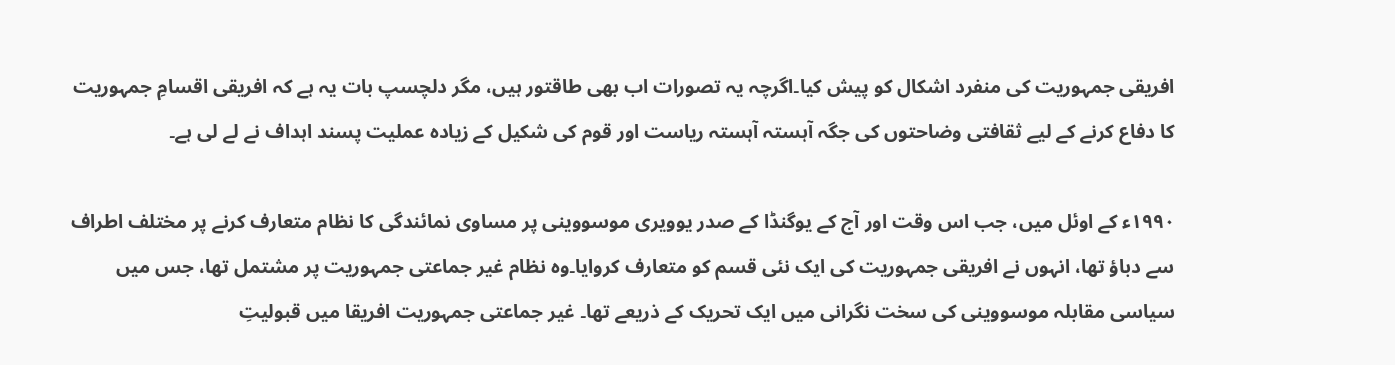افریقی جمہوریت کی منفرد اشکال کو پیش کیا۔اگرچہ یہ تصورات اب بھی طاقتور ہیں، مگر دلچسپ بات یہ ہے کہ افریقی اقسامِ جمہوریت کا دفاع کرنے کے لیے ثقافتی وضاحتوں کی جگہ آہستہ آہستہ ریاست اور قوم کی شکیل کے زیادہ عملیت پسند اہداف نے لے لی ہے۔

۱۹۹۰ء کے اوئل میں، جب اس وقت اور آج کے یوگنڈا کے صدر یوویری موسووینی پر مساوی نمائندگی کا نظام متعارف کرنے پر مختلف اطراف سے دباؤ تھا، انہوں نے افریقی جمہوریت کی ایک نئی قسم کو متعارف کروایا۔وہ نظام غیر جماعتی جمہوریت پر مشتمل تھا، جس میں سیاسی مقابلہ موسووینی کی سخت نگرانی میں ایک تحریک کے ذریعے تھا۔ غیر جماعتی جمہوریت افریقا میں قبولیتِ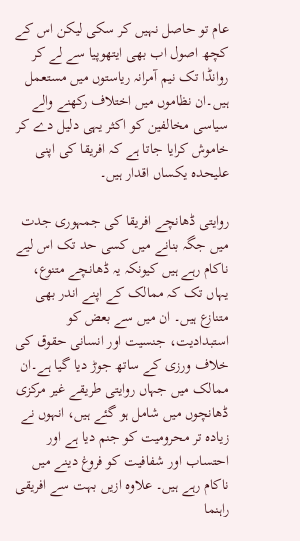عام تو حاصل نہیں کر سکی لیکن اس کے کچھ اصول اب بھی ایتھوپیا سے لے کر روانڈا تک نیم آمرانہ ریاستوں میں مستعمل ہیں۔ان نظاموں میں اختلاف رکھنے والے سیاسی مخالفین کو اکثر یہی دلیل دے کر خاموش کرایا جاتا ہے کہ افریقا کی اپنی علیحدہ یکساں اقدار ہیں۔

روایتی ڈھانچے افریقا کی جمہوری جدت میں جگہ بنانے میں کسی حد تک اس لیے ناکام رہے ہیں کیونکہ یہ ڈھانچے متنوع، یہاں تک کہ ممالک کے اپنے اندر بھی متنازع ہیں۔ ان میں سے بعض کو استبدادیت، جنسیت اور انسانی حقوق کی خلاف ورزی کے ساتھ جوڑ دیا گیا ہے۔ان ممالک میں جہاں روایتی طریقے غیر مرکزی ڈھانچوں میں شامل ہو گئے ہیں، انہوں نے زیادہ تر محرومیت کو جنم دیا ہے اور احتساب اور شفافیت کو فروغ دینے میں ناکام رہے ہیں۔ علاوہ ازیں بہت سے افریقی راہنما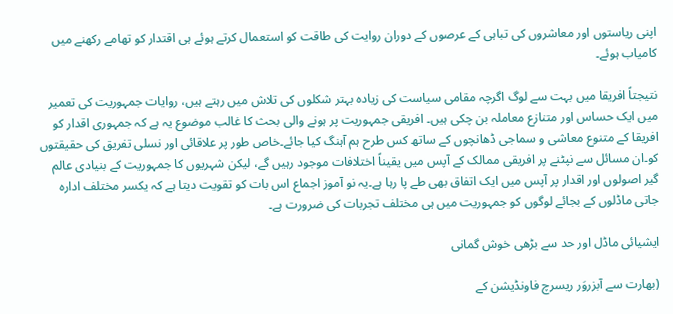اپنی ریاستوں اور معاشروں کی تباہی کے عرصوں کے دوران روایت کی طاقت کو استعمال کرتے ہوئے ہی اقتدار کو تھامے رکھنے میں کامیاب ہوئے۔

نتیجتاً افریقا میں بہت سے لوگ اگرچہ مقامی سیاست کی زیادہ بہتر شکلوں کی تلاش میں رہتے ہیں، روایات جمہوریت کی تعمیر میں ایک حساس اور متنازع معاملہ بن چکی ہیں۔ افریقی جمہوریت پر ہونے والی بحث کا غالب موضوع یہ ہے کہ جمہوری اقدار کو افریقا کے متنوع معاشی و سماجی ڈھانچوں کے ساتھ کس طرح ہم آہنگ کیا جائے۔خاص طور پر علاقائی اور نسلی تفریق کی حقیقتوں کو۔ان مسائل سے نپٹنے پر افریقی ممالک کے آپس میں یقیناً اختلافات موجود رہیں گے، لیکن شہریوں کا جمہوریت کے بنیادی عالم گیر اصولوں اور اقدار پر آپس میں ایک اتفاق بھی طے پا رہا ہے۔یہ نو آموز اجماع اس بات کو تقویت دیتا ہے کہ یکسر مختلف ادارہ جاتی ماڈلوں کے بجائے لوگوں کو جمہوریت میں ہی مختلف تجربات کی ضرورت ہے۔

ایشیائی ماڈل اور حد سے بڑھی خوش گمانی

(بھارت سے آبزروَر ریسرچ فاونڈیشن کے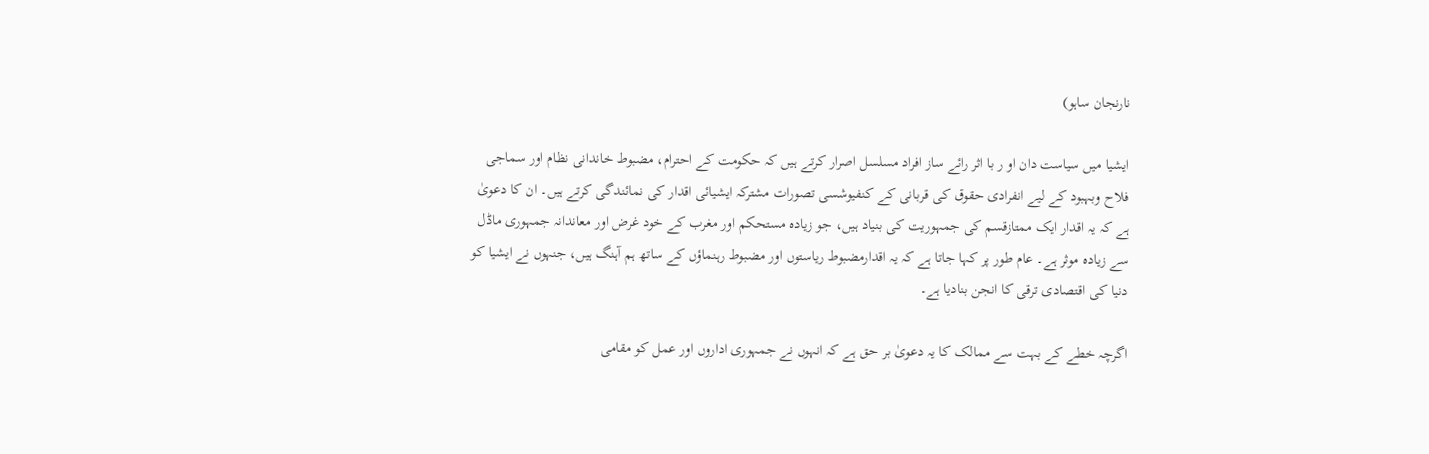نارنجان ساہو)

ایشیا میں سیاست دان او ر با اثر رائے ساز افراد مسلسل اصرار کرتے ہیں کہ حکومت کے احترام، مضبوط خاندانی نظام اور سماجی فلاح وبہبود کے لیے انفرادی حقوق کی قربانی کے کنفیوشسی تصورات مشترکہ ایشیائی اقدار کی نمائندگی کرتے ہیں۔ ان کا دعویٰ ہے کہ یہ اقدار ایک ممتازقسم کی جمہوریت کی بنیاد ہیں، جو زیادہ مستحکم اور مغرب کے خود غرض اور معاندانہ جمہوری ماڈل سے زیادہ موثر ہے۔ عام طور پر کہا جاتا ہے کہ یہ اقدارمضبوط ریاستوں اور مضبوط رہنماؤں کے ساتھ ہم آہنگ ہیں، جنہوں نے ایشیا کو دنیا کی اقتصادی ترقی کا انجن بنادیا ہے۔

اگرچہ خطے کے بہت سے ممالک کا یہ دعویٰ بر حق ہے کہ انہوں نے جمہوری اداروں اور عمل کو مقامی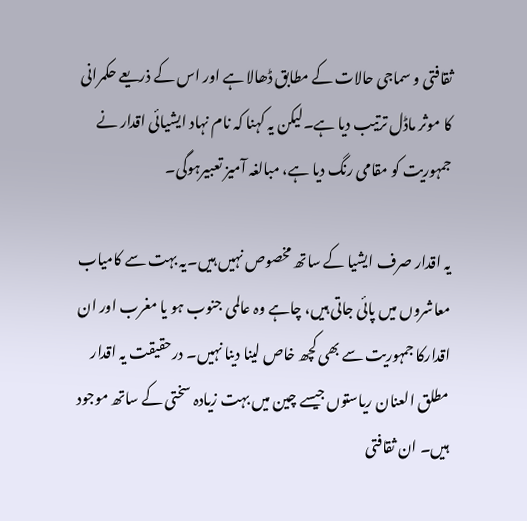ثقافتی و سماجی حالات کے مطابق ڈھالا ہے اور اس کے ذریعے حکمرانی کا موثر ماڈل ترتیب دیا ہے۔لیکن یہ کہنا کہ نام نہاد ایشیائی اقدار نے جمہوریت کو مقامی رنگ دیا ہے، مبالغہ آمیز تعبیرہوگی۔

یہ اقدار صرف ایشیا کے ساتھ مخصوص نہیں ہیں۔یہ بہت سے کامیاب معاشروں میں پائی جاتی ہیں، چاہے وہ عالمی جنوب ہو یا مغرب اور ان اقدارکا جمہوریت سے بھی کچھ خاص لینا دینا نہیں۔ درحقیقت یہ اقدار مطلق العنان ریاستوں جیسے چین میں بہت زیادہ سختی کے ساتھ موجود ہیں۔ ان ثقافتی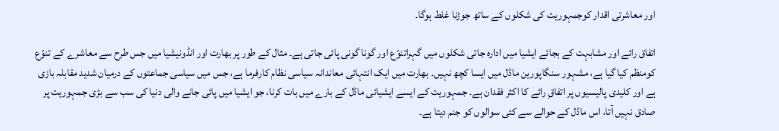اور معاشرتی اقدار کوجمہوریت کی شکلوں کے ساتھ جوڑنا غلط ہوگا۔

اتفاق رائے اور مشابہت کے بجائے ایشیا میں ادارہ جاتی شکلوں میں گہراتنوّع اور گونا گونی پائی جاتی ہے۔ مثال کے طور پر بھارت اور انڈونیشیا میں جس طرح سے معاشرے کے تنوّع کومنظم کیا گیا ہے، مشہور سنگاپورین ماڈل میں ایسا کچھ نہیں۔ بھارت میں ایک انتہائی معاندانہ سیاسی نظام کارفرما ہے، جس میں سیاسی جماعتوں کے درمیان شدید مقابلہ بازی ہے اور کلیدی پالیسیوں پر اتفاقِ رائے کا اکثر فقدان ہے۔ جمہوریت کے ایسے ایشیائی ماڈل کے بارے میں بات کرنا، جو ایشیا میں پائی جانے والی دنیا کی سب سے بڑی جمہوریت پر صادق نہیں آتا، اس ماڈل کے حوالے سے کئی سوالوں کو جنم دیتا ہے۔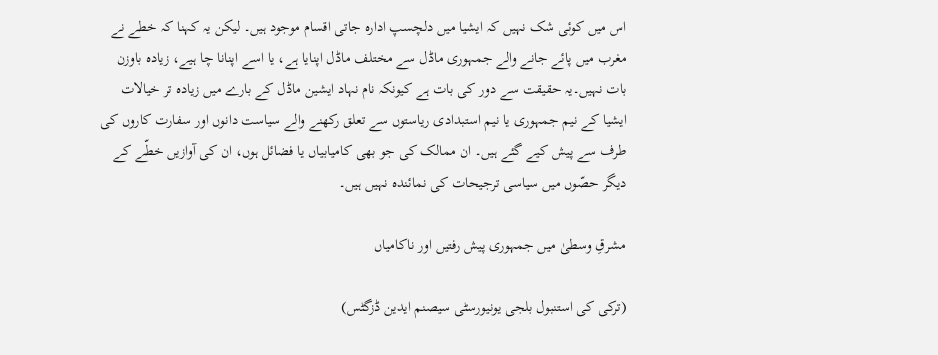اس میں کوئی شک نہیں کہ ایشیا میں دلچسپ ادارہ جاتی اقسام موجود ہیں۔ لیکن یہ کہنا کہ خطے نے مغرب میں پائے جانے والے جمہوری ماڈل سے مختلف ماڈل اپنایا ہے، یا اسے اپنانا چا ہیے، زیادہ باوزن بات نہیں۔یہ حقیقت سے دور کی بات ہے کیونکہ نام نہاد ایشین ماڈل کے بارے میں زیادہ تر خیالات ایشیا کے نیم جمہوری یا نیم استبدادی ریاستوں سے تعلق رکھنے والے سیاست دانوں اور سفارت کاروں کی طرف سے پیش کیے گئے ہیں۔ ان ممالک کی جو بھی کامیابیاں یا فضائل ہوں، ان کی آوازیں خطّے کے دیگر حصّوں میں سیاسی ترجیحات کی نمائندہ نہیں ہیں۔

مشرقِ وسطیٰ میں جمہوری پیش رفتیں اور ناکامیاں

(ترکی کی استنبول بلجی یونیورسٹی سیصنم ایدین ڈزگٹس)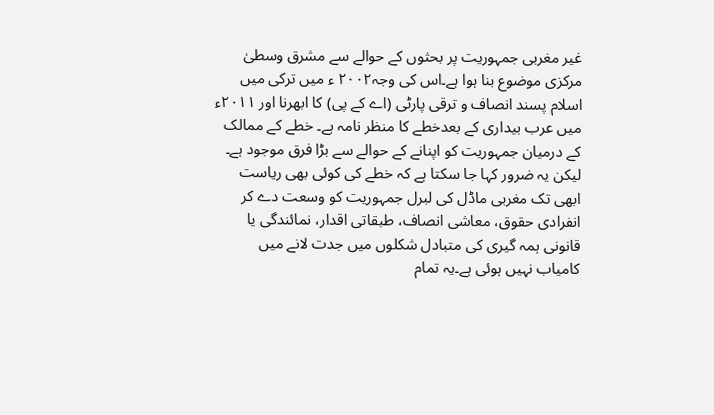غیر مغربی جمہوریت پر بحثوں کے حوالے سے مشرق وسطیٰ مرکزی موضوع بنا ہوا ہے۔اس کی وجہ۲۰۰۲ ء میں ترکی میں اسلام پسند انصاف و ترقی پارٹی (اے کے پی) کا ابھرنا اور ۲۰۱۱ء میں عرب بیداری کے بعدخطے کا منظر نامہ ہے۔ خطے کے ممالک کے درمیان جمہوریت کو اپنانے کے حوالے سے بڑا فرق موجود ہے۔ لیکن یہ ضرور کہا جا سکتا ہے کہ خطے کی کوئی بھی ریاست ابھی تک مغربی ماڈل کی لبرل جمہوریت کو وسعت دے کر انفرادی حقوق، معاشی انصاف، طبقاتی اقدار، نمائندگی یا قانونی ہمہ گیری کی متبادل شکلوں میں جدت لانے میں کامیاب نہیں ہوئی ہے۔یہ تمام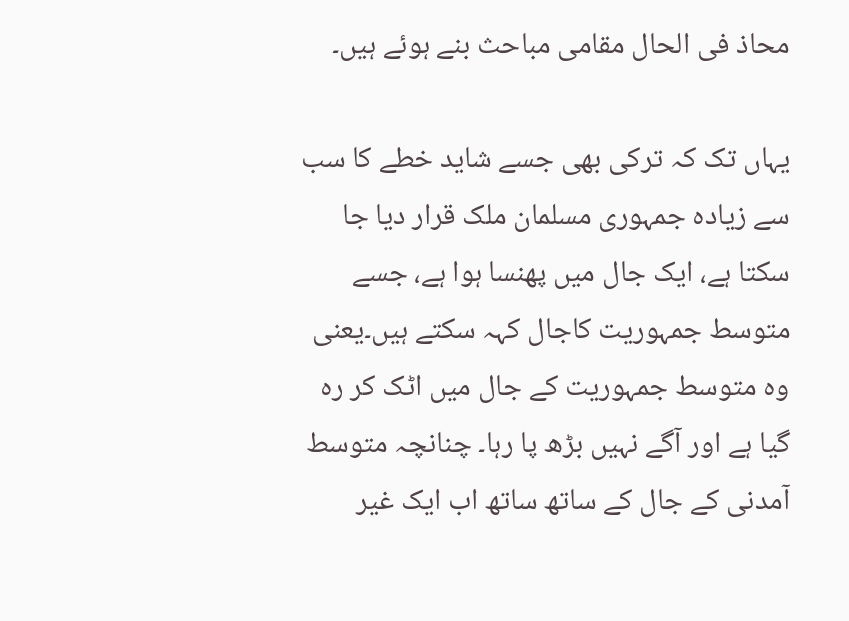محاذ فی الحال مقامی مباحث بنے ہوئے ہیں۔

یہاں تک کہ ترکی بھی جسے شاید خطے کا سب سے زیادہ جمہوری مسلمان ملک قرار دیا جا سکتا ہے، ایک جال میں پھنسا ہوا ہے، جسے متوسط جمہوریت کاجال کہہ سکتے ہیں۔یعنی وہ متوسط جمہوریت کے جال میں اٹک کر رہ گیا ہے اور آگے نہیں بڑھ پا رہا۔ چنانچہ متوسط آمدنی کے جال کے ساتھ ساتھ اب ایک غیر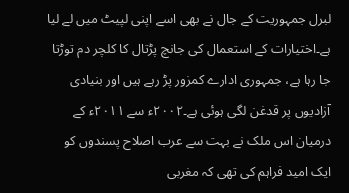لبرل جمہوریت کے جال نے بھی اسے اپنی لپیٹ میں لے لیا ہے۔اختیارات کے استعمال کی جانچ پڑتال کا کلچر دم توڑتا جا رہا ہے، جمہوری ادارے کمزور پڑ رہے ہیں اور بنیادی آزادیوں پر قدغن لگی ہوئی ہے۔۲۰۰۲ء سے ۲۰۱۱ء کے درمیان اس ملک نے بہت سے عرب اصلاح پسندوں کو ایک امید فراہم کی تھی کہ مغربی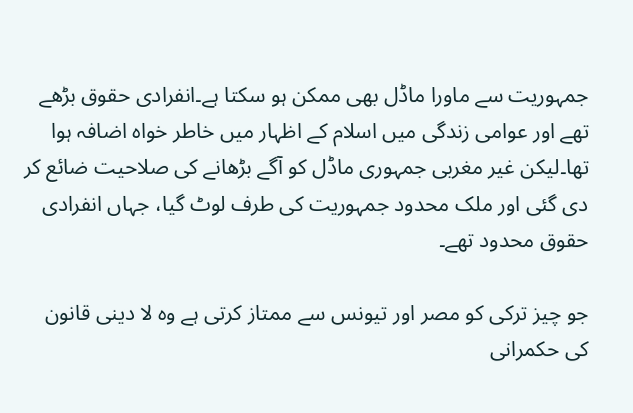جمہوریت سے ماورا ماڈل بھی ممکن ہو سکتا ہے۔انفرادی حقوق بڑھے تھے اور عوامی زندگی میں اسلام کے اظہار میں خاطر خواہ اضافہ ہوا تھا۔لیکن غیر مغربی جمہوری ماڈل کو آگے بڑھانے کی صلاحیت ضائع کر دی گئی اور ملک محدود جمہوریت کی طرف لوٹ گیا، جہاں انفرادی حقوق محدود تھے۔

جو چیز ترکی کو مصر اور تیونس سے ممتاز کرتی ہے وہ لا دینی قانون کی حکمرانی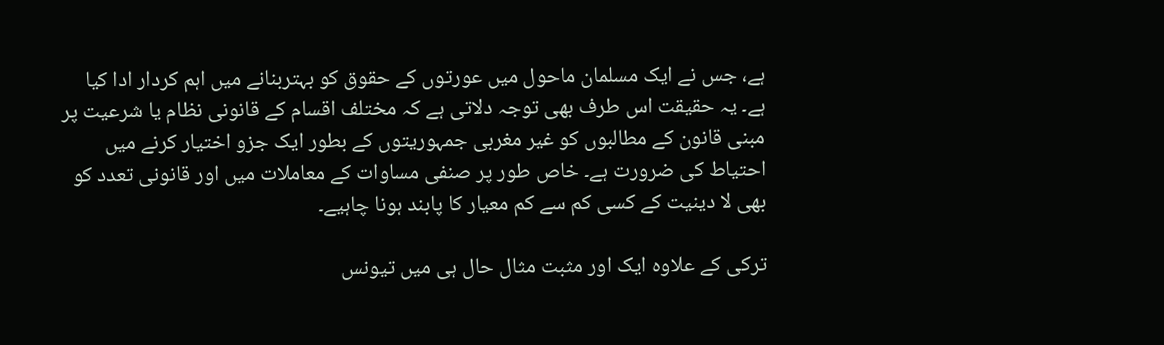ہے، جس نے ایک مسلمان ماحول میں عورتوں کے حقوق کو بہتربنانے میں اہم کردار ادا کیا ہے۔ یہ حقیقت اس طرف بھی توجہ دلاتی ہے کہ مختلف اقسام کے قانونی نظام یا شرعیت پر مبنی قانون کے مطالبوں کو غیر مغربی جمہوریتوں کے بطور ایک جزو اختیار کرنے میں احتیاط کی ضرورت ہے۔ خاص طور پر صنفی مساوات کے معاملات میں اور قانونی تعدد کو بھی لا دینیت کے کسی کم سے کم معیار کا پابند ہونا چاہیے۔

ترکی کے علاوہ ایک اور مثبت مثال حال ہی میں تیونس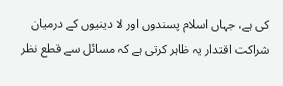کی ہے، جہاں اسلام پسندوں اور لا دینیوں کے درمیان شراکت اقتدار یہ ظاہر کرتی ہے کہ مسائل سے قطع نظر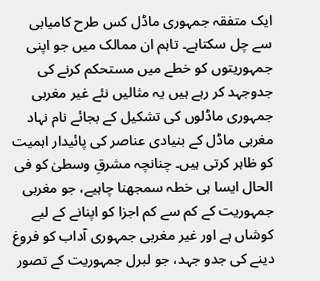ایک متفقہ جمہوری ماڈل کس طرح کامیابی سے چل سکتاہے۔ تاہم ان ممالک میں جو اپنی جمہوریتوں کو خطے میں مستحکم کرنے کی جدوجہد کر رہے ہیں یہ مثالیں نئے غیر مغربی جمہوری ماڈلوں کی تشکیل کے بجائے نام نہاد مغربی ماڈل کے بنیادی عناصر کی پائیدار اہمیت کو ظاہر کرتی ہیں۔ چنانچہ مشرقِ وسطیٰ کو فی الحال ایسا ہی خطہ سمجھنا چاہیے، جو مغربی جمہوریت کے کم سے کم اجزا کو اپنانے کے لیے کوشاں ہے اور غیر مغربی جمہوری آداب کو فروغ دینے کی جدو جہد، جو لبرل جمہوریت کے تصور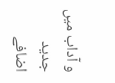و آداب میں جدید اضافے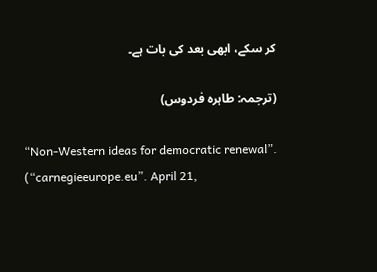کر سکے، ابھی بعد کی بات ہے۔

(ترجمہ: طاہرہ فردوس)

“Non-Western ideas for democratic renewal”. (“carnegieeurope.eu”. April 21,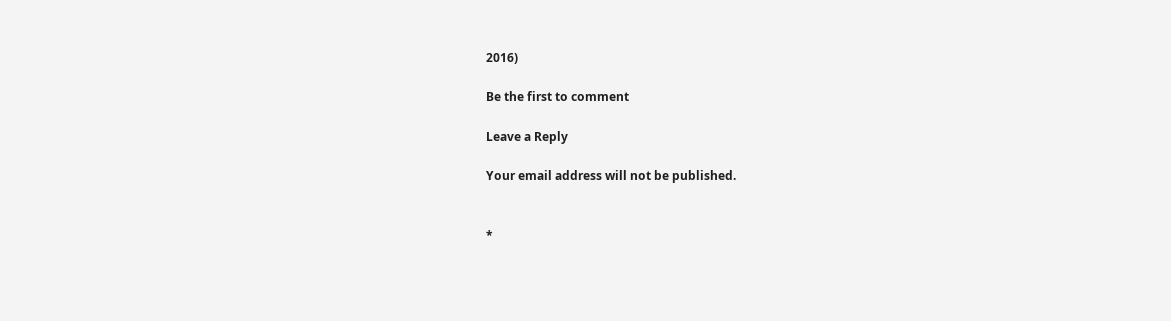2016)

Be the first to comment

Leave a Reply

Your email address will not be published.


*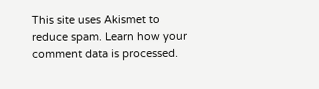This site uses Akismet to reduce spam. Learn how your comment data is processed.